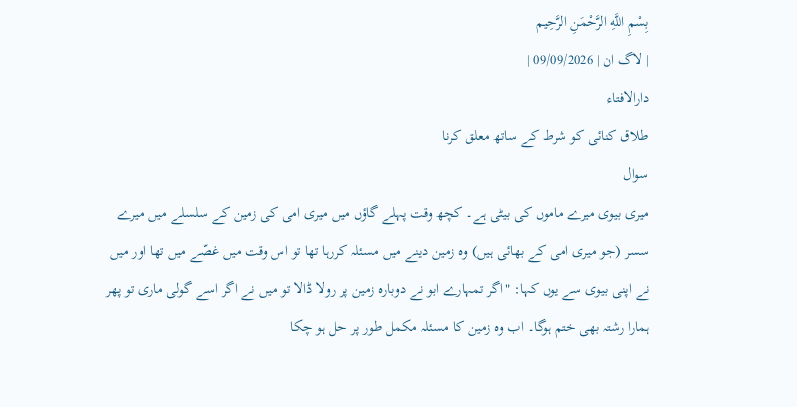بِسْمِ اللَّهِ الرَّحْمَنِ الرَّحِيم
| لاگ ان | 09/09/2026 |
دارالافتاء
طلاق كنائی کو شرط کے ساتھ معلق کرنا
سوال
میری بیوی میرے ماموں کی بیٹی ہے۔ کچھ وقت پہلے گاؤں میں میری امی کی زمین کے سلسلے میں میرے سسر (جو میری امی کے بھائی ہیں) وہ زمین دینے میں مسئلہ کررہا تھا تو اس وقت میں غصّے میں تھا اور میں نے اپنی بیوی سے یوں کہا: "اگر تمہارے ابو نے دوبارہ زمین پر رولا ڈالا تو میں نے اگر اسے گولی ماری تو پھر ہمارا رشتہ بھی ختم ہوگا۔ اب وہ زمین کا مسئلہ مکمل طور پر حل ہو چکا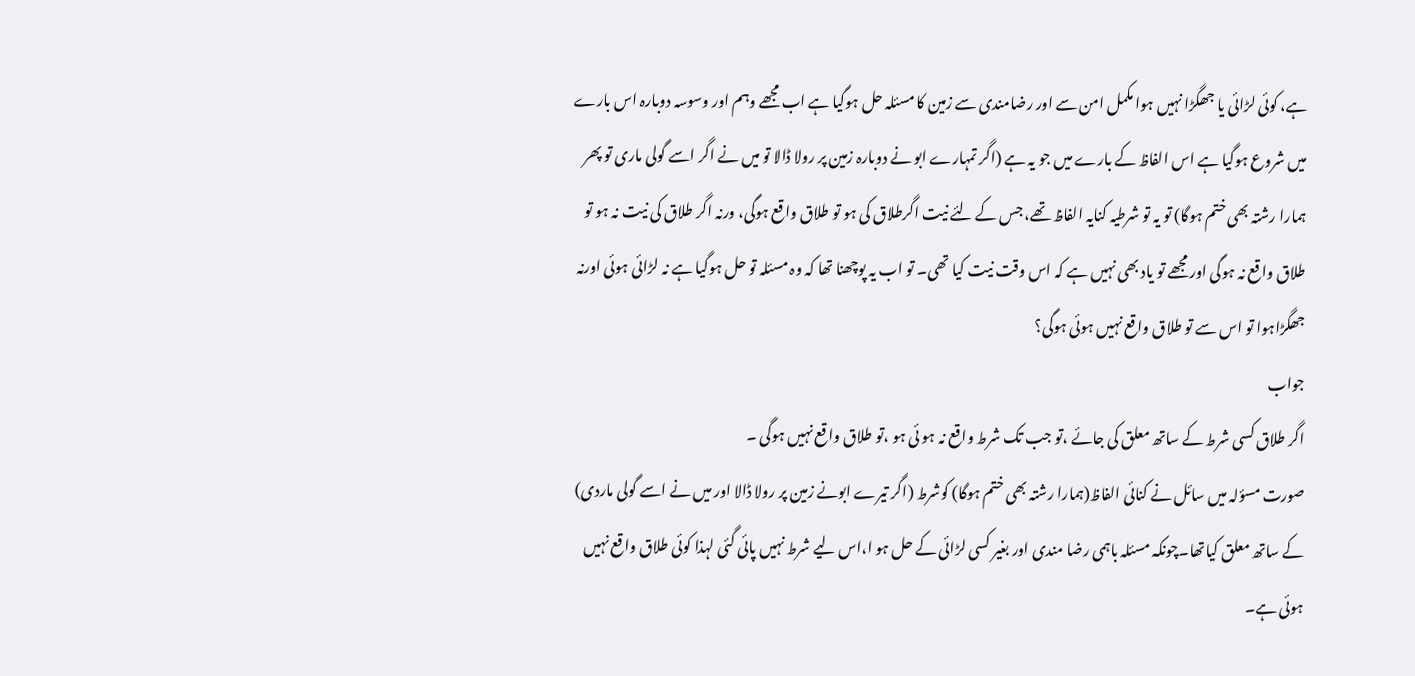ہے، کوئی لڑائی یا جھگڑا نہیں ہوا مکمل امن سے اور رضامندی سے زمین کا مسئلہ حل ہوگیا ہے اب مجھے وہم اور وسوسہ دوبارہ اس بارے میں شروع ہوگیا ہے اس الفاظ کے بارے میں جو یہ ہے (اگر تمہارے ابو نے دوبارہ زمین پر رولا ڈالا تو میں نے اگر اسے گولی ماری تو پھر ہمارا رشتہ بھی ختم ہوگا) تو یہ تو شرطیہ کنایہ الفاظ تھے، جس کے لئے نیت اگرطلاق کی ہو تو طلاق واقع ہوگی، ورنہ اگر طلاق کی نیت نہ ہو تو طلاق واقع نہ ہوگی اور مجھے تو یاد بھی نہیں ہے کہ اس وقت نیت کیا تھی۔ تو اب یہ پوچھنا تھا کہ وہ مسئلہ تو حل ہوگیا ہے نہ لڑائی ہوئی اورنہ جھگڑاہوا تو اس سے تو طلاق واقع نہیں ہوئی ہوگی؟
جواب
اگر طلاق کسی شرط کے ساتھ معلق کی جائے ،تو جب تک شرط واقع نہ ہو ئی ہو ،تو طلاق واقع نہیں ہوگی ۔
صورت مسؤلہ میں سائل نے کنائی الفاظ(ہمارا رشتہ بھی ختم ہوگا) کوشرط (اگر تیرے ابونے زمین پر رولا ڈالا اور میں نے اسے گولی ماردی) کے ساتھ معلق کیاتھا۔چونکہ مسئلہ باہمی رضا مندی اور بغیر کسی لڑائی کے حل ہو ا،اس لیے شرط نہیں پائی گئی لہذا کوئی طلاق واقع نہیں ہوئی ہے۔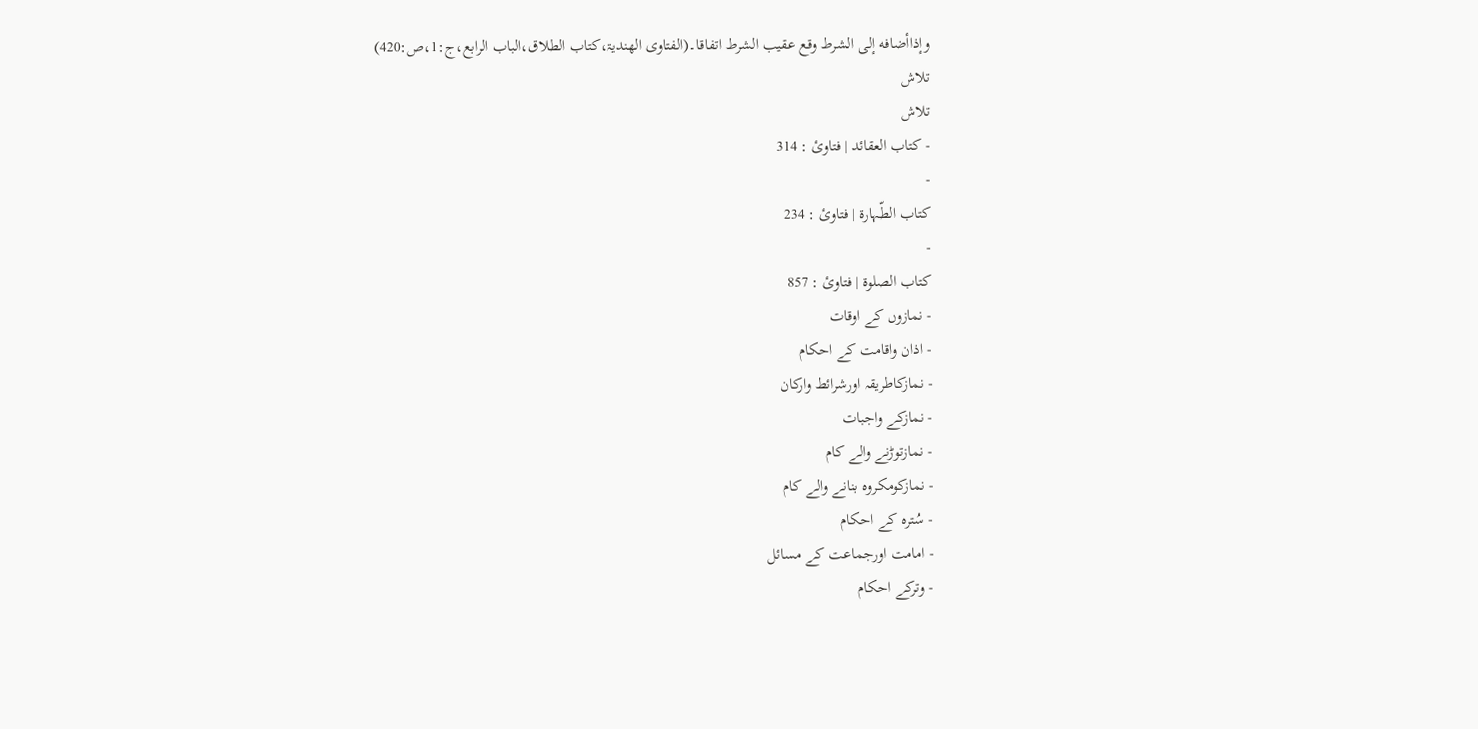وإذاأضافه إلى الشرط وقع عقيب الشرط اتفاقا۔(الفتاوی الھندیۃ،کتاب الطلاق،الباب الرابع،ج:1،ص:420)
تلاش
تلاش
- کتاب العقائد | فتاوئ : 314
-
کتاب الطّہارۃ | فتاوئ : 234
-
کتاب الصلوۃ | فتاوئ : 857
- نمازوں کے اوقات
- اذان واقامت کے احکام
- نمازکاطریقہ اورشرائط وارکان
- نمازکے واجبات
- نمازتوڑنے والے کام
- نمازکومکروہ بنانے والے کام
- سُترہ کے احکام
- امامت اورجماعت کے مسائل
- وترکے احکام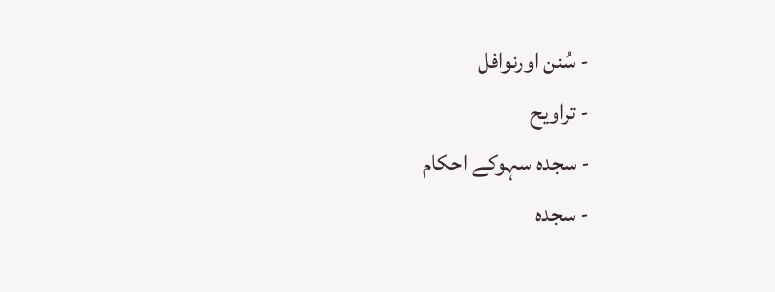- سُنن اورنوافل
- تراویح
- سجدہ سہوکے احکام
- سجدہ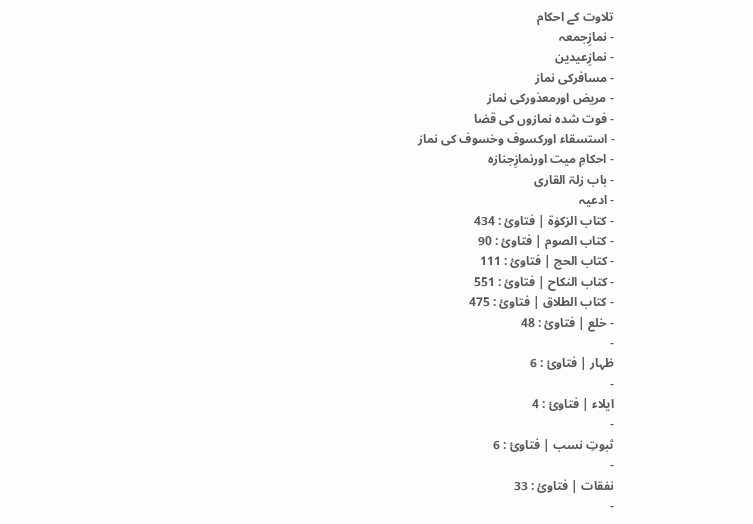تلاوت کے احکام
- نمازِجمعہ
- نمازِعیدین
- مسافرکی نماز
- مریض اورمعذورکی نماز
- فوت شدہ نمازوں کی قضا
- استسقاء اورکسوف وخسوف کی نماز
- احکامِ میت اورنمازِجنازہ
- باب زلۃ القاری
- ادعیہ
- کتاب الزکوٰۃ | فتاوئ : 434
- کتاب الصوم | فتاوئ : 90
- کتاب الحج | فتاوئ : 111
- کتاب النکاح | فتاوئ : 551
- کتاب الطلاق | فتاوئ : 475
- خلع | فتاوئ : 48
-
ظہار | فتاوئ : 6
-
ایلاء | فتاوئ : 4
-
ثبوتِ نسب | فتاوئ : 6
-
نفقات | فتاوئ : 33
-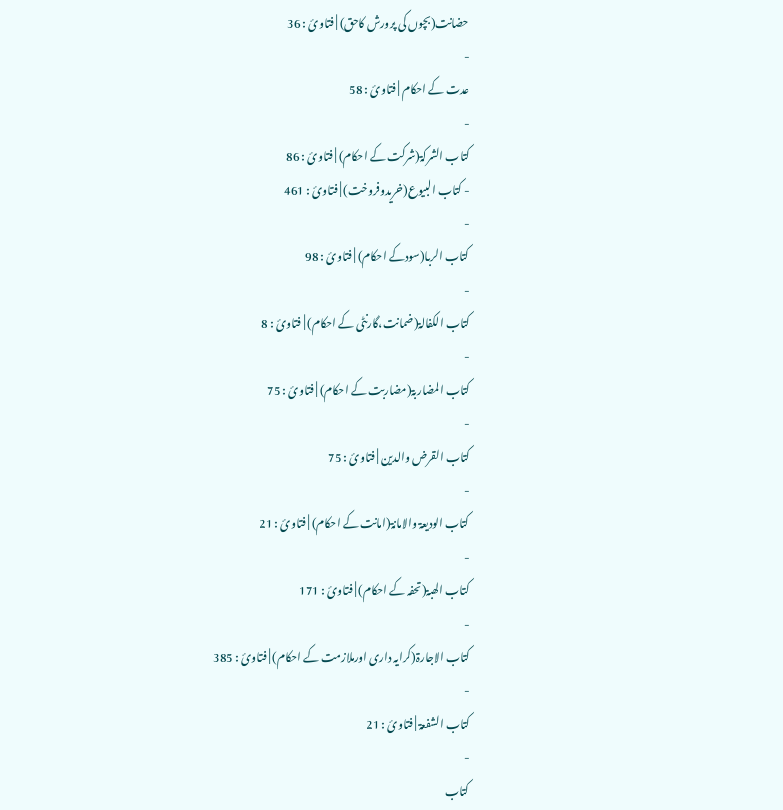حضانت(بچوں کی پرورش کاحق) | فتاوئ : 36
-
عدت کے احکام | فتاوئ : 58
-
کتاب الشرکۃ(شرکت کے احکام) | فتاوئ : 86
- کتاب البیوع(خریدوفروخت) | فتاوئ : 461
-
کتاب الربا(سودکے احکام) | فتاوئ : 98
-
کتاب الکفالۃ(ضمانت،گارنٹی کے احکام) | فتاوئ : 8
-
کتاب المضاربۃ(مضاربت کے احکام) | فتاوئ : 75
-
کتاب القرض والدین | فتاوئ : 75
-
کتاب الودیعۃ والامانۃ(امانت کے احکام) | فتاوئ : 21
-
کتاب الھبۃ(تحفہ کے احکام) | فتاوئ : 171
-
کتاب الاجارۃ(کرایہ داری اورملازمت کے احکام) | فتاوئ : 385
-
کتاب الشفعۃ | فتاوئ : 21
-
کتاب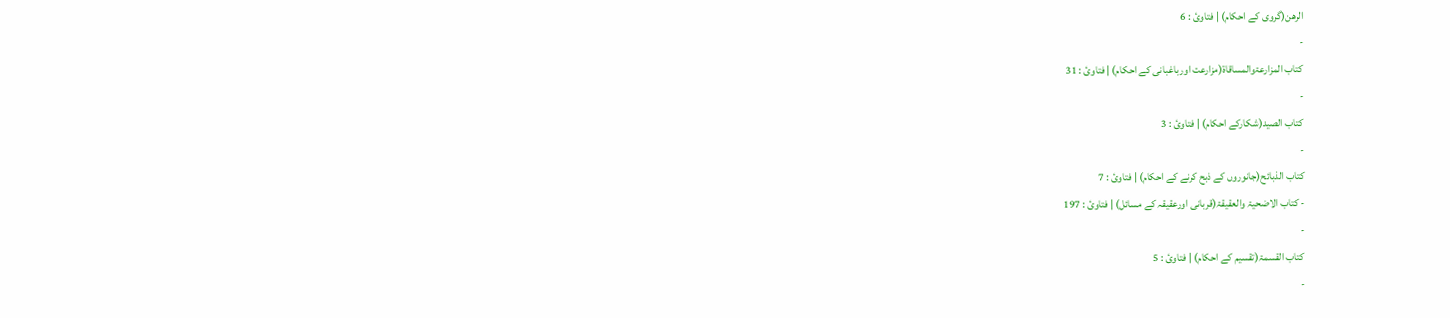الرھن(گروی کے احکام) | فتاوئ : 6
-
کتاب المزارعۃوالمساقاۃ(مزارعت اورباغبانی کے احکام) | فتاوئ : 31
-
کتاب الصید(شکارکے احکام) | فتاوئ : 3
-
کتاب الذبائح(جانوروں کے ذبح کرنے کے احکام) | فتاوئ : 7
- کتاب الاضحیۃ والعقیقۃ(قربانی اورعقیقہ کے مسائل) | فتاوئ : 197
-
کتاب القسمۃ(تقسیم کے احکام) | فتاوئ : 5
-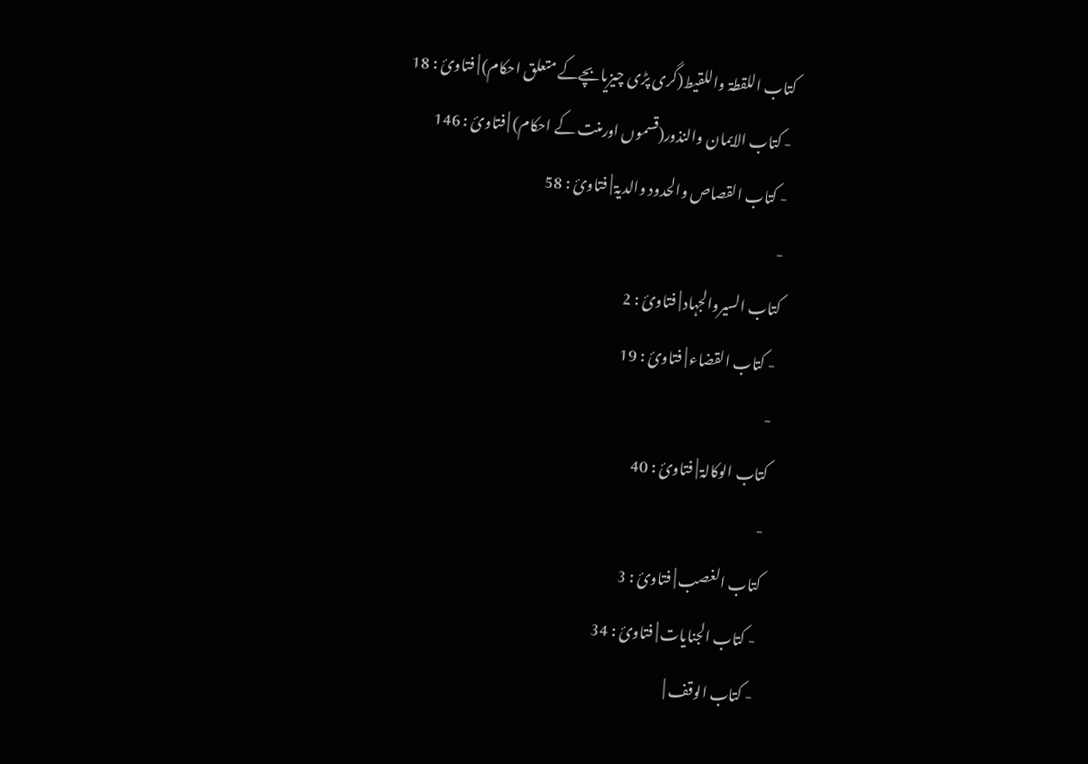کتاب اللقطۃ واللقيط(گری پڑی چیزيابچےکے متعلق احکام) | فتاوئ : 18
- کتاب الایمان والنذور(قسموں اورمنت کے احکام) | فتاوئ : 146
- کتاب القصاص والحدود والدیۃ | فتاوئ : 58
-
کتاب السیروالجہاد | فتاوئ : 2
- کتاب القضاء | فتاوئ : 19
-
کتاب الوکالۃ | فتاوئ : 40
-
کتاب الغصب | فتاوئ : 3
- کتاب الجنایات | فتاوئ : 34
- کتاب الوقف |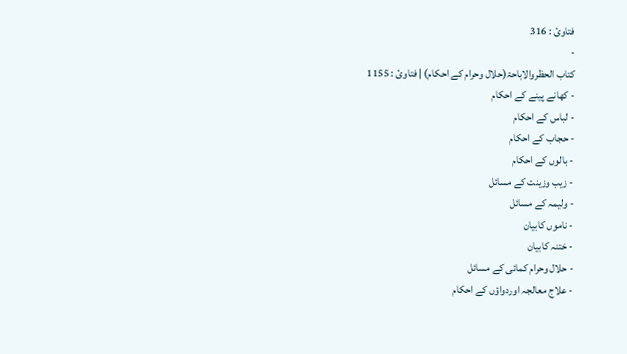فتاوئ : 316
-
کتاب الحظروالاباحۃ(حلال وحرام کے احکام) | فتاوئ : 1155
- کھانے پینے کے احکام
- لباس کے احکام
- حجاب کے احکام
- بالوں کے احکام
- زیب وزینت کے مسائل
- ولیمہ کے مسائل
- ناموں کابیان
- ختنہ کابیان
- حلال وحرام کمائی کے مسائل
- علاج معالجہ اوردواؤں کے احکام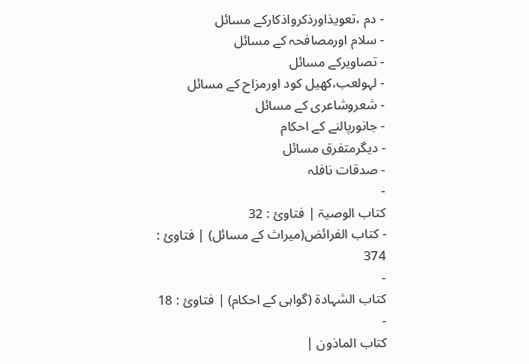- دم ،تعویذاورذکرواذکارکے مسائل
- سلام اورمصافحہ کے مسائل
- تصاویرکے مسائل
- لہولعب،کھیل کود اورمزاح کے مسائل
- شعروشاعری کے مسائل
- جانورپالنے کے احکام
- دیگرمتفرق مسائل
- صدقات نافلہ
-
کتاب الوصیۃ | فتاوئ : 32
- کتاب الفرائض(میراث کے مسائل) | فتاوئ : 374
-
کتاب الشہادۃ (گواہی کے احکام) | فتاوئ : 18
-
کتاب الماذون |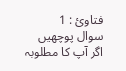فتاوئ : 1
سوال پوچھیں
اگر آپ کا مطلوبہ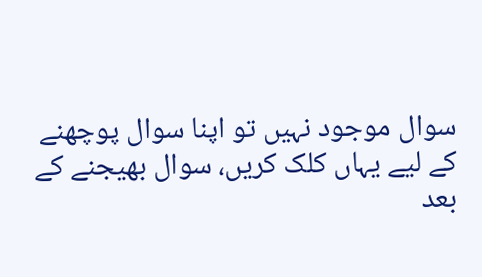سوال موجود نہیں تو اپنا سوال پوچھنے کے لیے یہاں کلک کریں، سوال بھیجنے کے بعد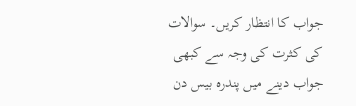جواب کا انتظار کریں۔ سوالات کی کثرت کی وجہ سے کبھی جواب دینے میں پندرہ بیس دن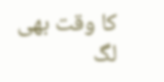کا وقت بھی لگ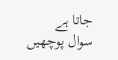جاتا ہے
سوال پوچھیں